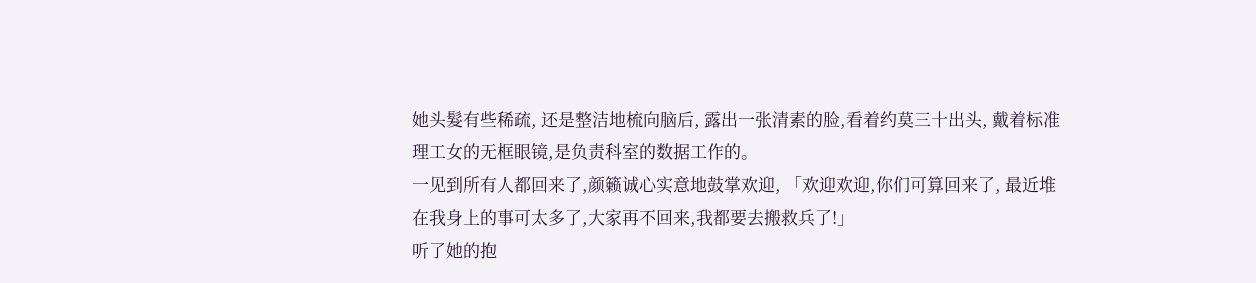她头髮有些稀疏, 还是整洁地梳向脑后, 露出一张清素的脸,看着约莫三十出头, 戴着标准理工女的无框眼镜,是负责科室的数据工作的。
一见到所有人都回来了,颜籁诚心实意地鼓掌欢迎, 「欢迎欢迎,你们可算回来了, 最近堆在我身上的事可太多了,大家再不回来,我都要去搬救兵了!」
听了她的抱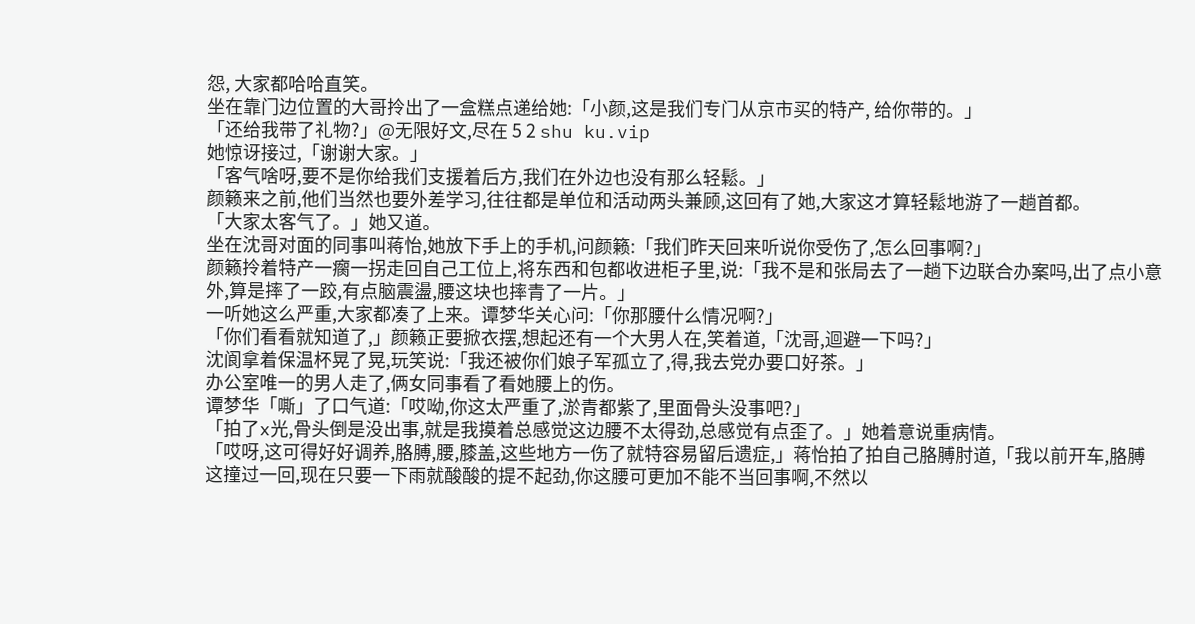怨, 大家都哈哈直笑。
坐在靠门边位置的大哥拎出了一盒糕点递给她:「小颜,这是我们专门从京市买的特产, 给你带的。」
「还给我带了礼物?」@无限好文,尽在 5 2 shu ku.vip
她惊讶接过,「谢谢大家。」
「客气啥呀,要不是你给我们支援着后方,我们在外边也没有那么轻鬆。」
颜籁来之前,他们当然也要外差学习,往往都是单位和活动两头兼顾,这回有了她,大家这才算轻鬆地游了一趟首都。
「大家太客气了。」她又道。
坐在沈哥对面的同事叫蒋怡,她放下手上的手机,问颜籁:「我们昨天回来听说你受伤了,怎么回事啊?」
颜籁拎着特产一瘸一拐走回自己工位上,将东西和包都收进柜子里,说:「我不是和张局去了一趟下边联合办案吗,出了点小意外,算是摔了一跤,有点脑震盪,腰这块也摔青了一片。」
一听她这么严重,大家都凑了上来。谭梦华关心问:「你那腰什么情况啊?」
「你们看看就知道了,」颜籁正要掀衣摆,想起还有一个大男人在,笑着道,「沈哥,迴避一下吗?」
沈阆拿着保温杯晃了晃,玩笑说:「我还被你们娘子军孤立了,得,我去党办要口好茶。」
办公室唯一的男人走了,俩女同事看了看她腰上的伤。
谭梦华「嘶」了口气道:「哎呦,你这太严重了,淤青都紫了,里面骨头没事吧?」
「拍了x光,骨头倒是没出事,就是我摸着总感觉这边腰不太得劲,总感觉有点歪了。」她着意说重病情。
「哎呀,这可得好好调养,胳膊,腰,膝盖,这些地方一伤了就特容易留后遗症,」蒋怡拍了拍自己胳膊肘道,「我以前开车,胳膊这撞过一回,现在只要一下雨就酸酸的提不起劲,你这腰可更加不能不当回事啊,不然以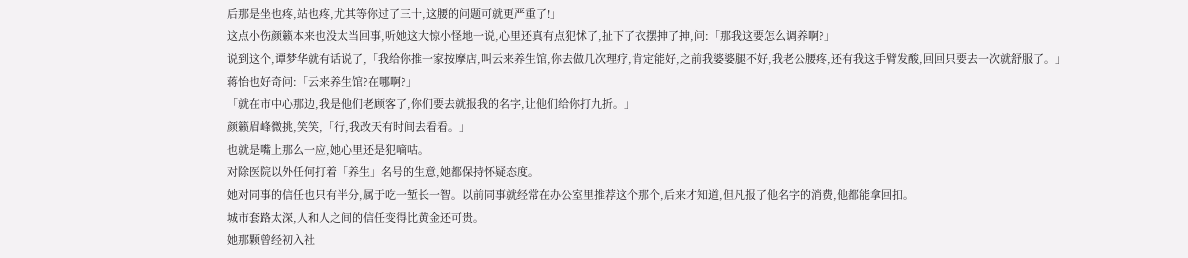后那是坐也疼,站也疼,尤其等你过了三十,这腰的问题可就更严重了!」
这点小伤颜籁本来也没太当回事,听她这大惊小怪地一说,心里还真有点犯怵了,扯下了衣摆抻了抻,问:「那我这要怎么调养啊?」
说到这个,谭梦华就有话说了,「我给你推一家按摩店,叫云来养生馆,你去做几次理疗,肯定能好,之前我婆婆腿不好,我老公腰疼,还有我这手臂发酸,回回只要去一次就舒服了。」
蒋怡也好奇问:「云来养生馆?在哪啊?」
「就在市中心那边,我是他们老顾客了,你们要去就报我的名字,让他们给你打九折。」
颜籁眉峰微挑,笑笑,「行,我改天有时间去看看。」
也就是嘴上那么一应,她心里还是犯嘀咕。
对除医院以外任何打着「养生」名号的生意,她都保持怀疑态度。
她对同事的信任也只有半分,属于吃一堑长一智。以前同事就经常在办公室里推荐这个那个,后来才知道,但凡报了他名字的消费,他都能拿回扣。
城市套路太深,人和人之间的信任变得比黄金还可贵。
她那颗曾经初入社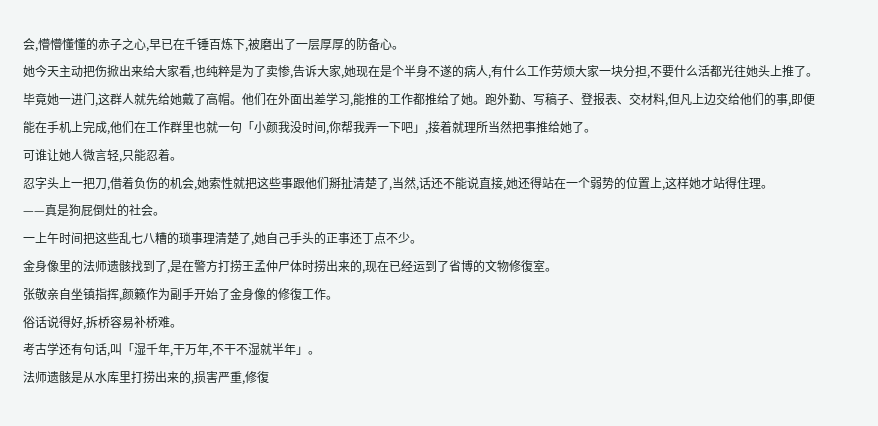会,懵懵懂懂的赤子之心,早已在千锤百炼下,被磨出了一层厚厚的防备心。
她今天主动把伤掀出来给大家看,也纯粹是为了卖惨,告诉大家,她现在是个半身不遂的病人,有什么工作劳烦大家一块分担,不要什么活都光往她头上推了。
毕竟她一进门,这群人就先给她戴了高帽。他们在外面出差学习,能推的工作都推给了她。跑外勤、写稿子、登报表、交材料,但凡上边交给他们的事,即便能在手机上完成,他们在工作群里也就一句「小颜我没时间,你帮我弄一下吧」,接着就理所当然把事推给她了。
可谁让她人微言轻,只能忍着。
忍字头上一把刀,借着负伤的机会,她索性就把这些事跟他们掰扯清楚了,当然,话还不能说直接,她还得站在一个弱势的位置上,这样她才站得住理。
——真是狗屁倒灶的社会。
一上午时间把这些乱七八糟的琐事理清楚了,她自己手头的正事还丁点不少。
金身像里的法师遗骸找到了,是在警方打捞王孟仲尸体时捞出来的,现在已经运到了省博的文物修復室。
张敬亲自坐镇指挥,颜籁作为副手开始了金身像的修復工作。
俗话说得好,拆桥容易补桥难。
考古学还有句话,叫「湿千年,干万年,不干不湿就半年」。
法师遗骸是从水库里打捞出来的,损害严重,修復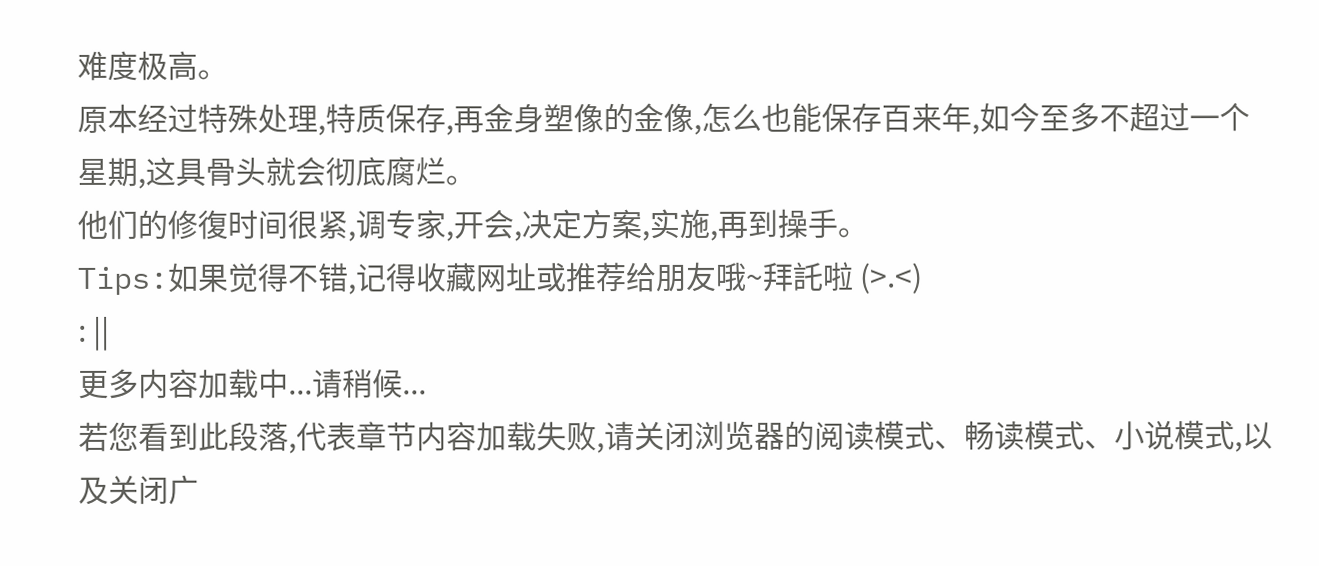难度极高。
原本经过特殊处理,特质保存,再金身塑像的金像,怎么也能保存百来年,如今至多不超过一个星期,这具骨头就会彻底腐烂。
他们的修復时间很紧,调专家,开会,决定方案,实施,再到操手。
Tips:如果觉得不错,记得收藏网址或推荐给朋友哦~拜託啦 (>.<)
: ||
更多内容加载中...请稍候...
若您看到此段落,代表章节内容加载失败,请关闭浏览器的阅读模式、畅读模式、小说模式,以及关闭广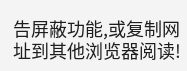告屏蔽功能,或复制网址到其他浏览器阅读!